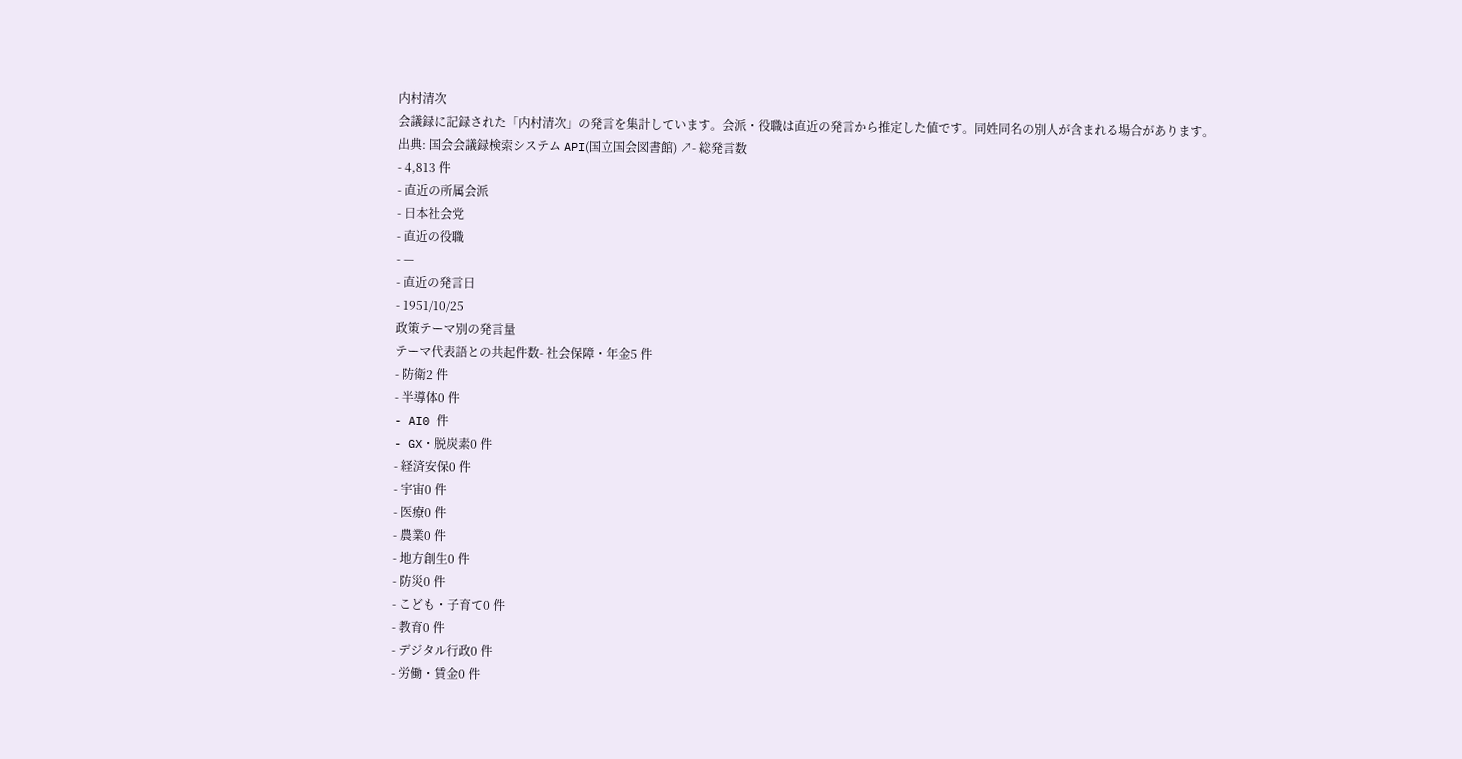内村清次
会議録に記録された「内村清次」の発言を集計しています。会派・役職は直近の発言から推定した値です。同姓同名の別人が含まれる場合があります。
出典: 国会会議録検索システム API(国立国会図書館) ↗- 総発言数
- 4,813 件
- 直近の所属会派
- 日本社会党
- 直近の役職
- —
- 直近の発言日
- 1951/10/25
政策テーマ別の発言量
テーマ代表語との共起件数- 社会保障・年金5 件
- 防衛2 件
- 半導体0 件
- AI0 件
- GX・脱炭素0 件
- 経済安保0 件
- 宇宙0 件
- 医療0 件
- 農業0 件
- 地方創生0 件
- 防災0 件
- こども・子育て0 件
- 教育0 件
- デジタル行政0 件
- 労働・賃金0 件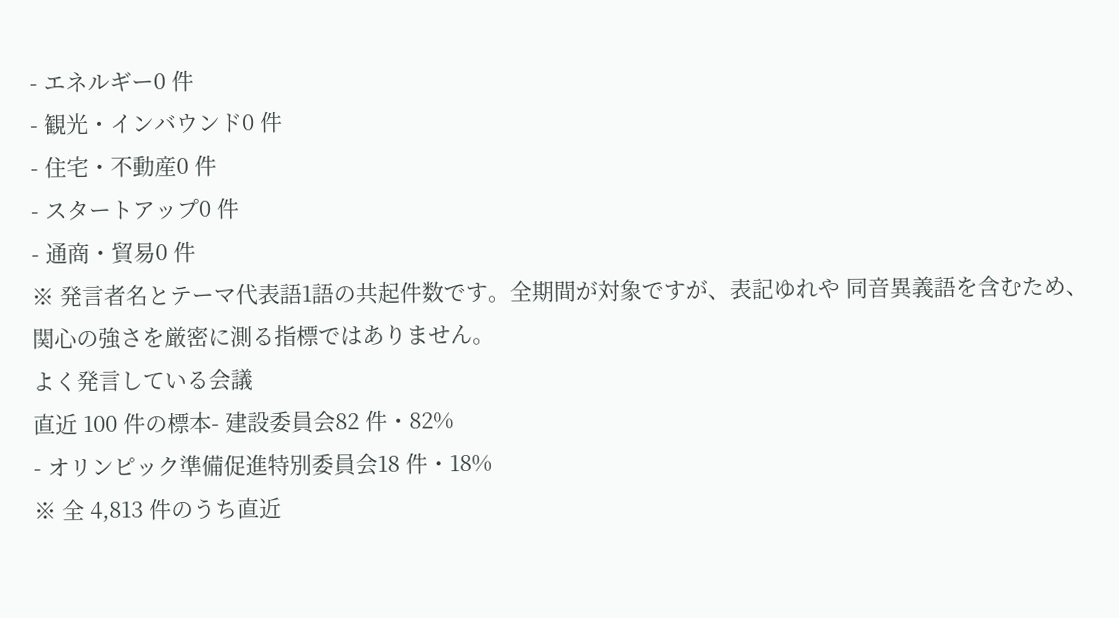- エネルギー0 件
- 観光・インバウンド0 件
- 住宅・不動産0 件
- スタートアップ0 件
- 通商・貿易0 件
※ 発言者名とテーマ代表語1語の共起件数です。全期間が対象ですが、表記ゆれや 同音異義語を含むため、関心の強さを厳密に測る指標ではありません。
よく発言している会議
直近 100 件の標本- 建設委員会82 件・82%
- オリンピック準備促進特別委員会18 件・18%
※ 全 4,813 件のうち直近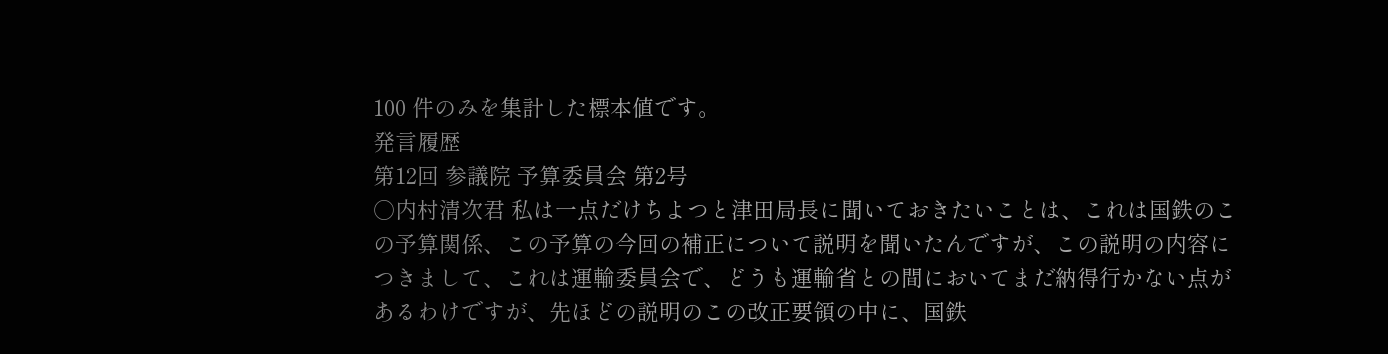100 件のみを集計した標本値です。
発言履歴
第12回 参議院 予算委員会 第2号
○内村清次君 私は一点だけちよつと津田局長に聞いておきたいことは、これは国鉄のこの予算関係、この予算の今回の補正について説明を聞いたんですが、この説明の内容につきまして、これは運輸委員会で、どうも運輸省との間においてまだ納得行かない点があるわけですが、先ほどの説明のこの改正要領の中に、国鉄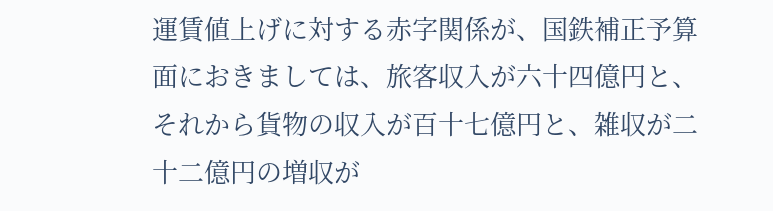運賃値上げに対する赤字関係が、国鉄補正予算面におきましては、旅客収入が六十四億円と、それから貨物の収入が百十七億円と、雑収が二十二億円の増収が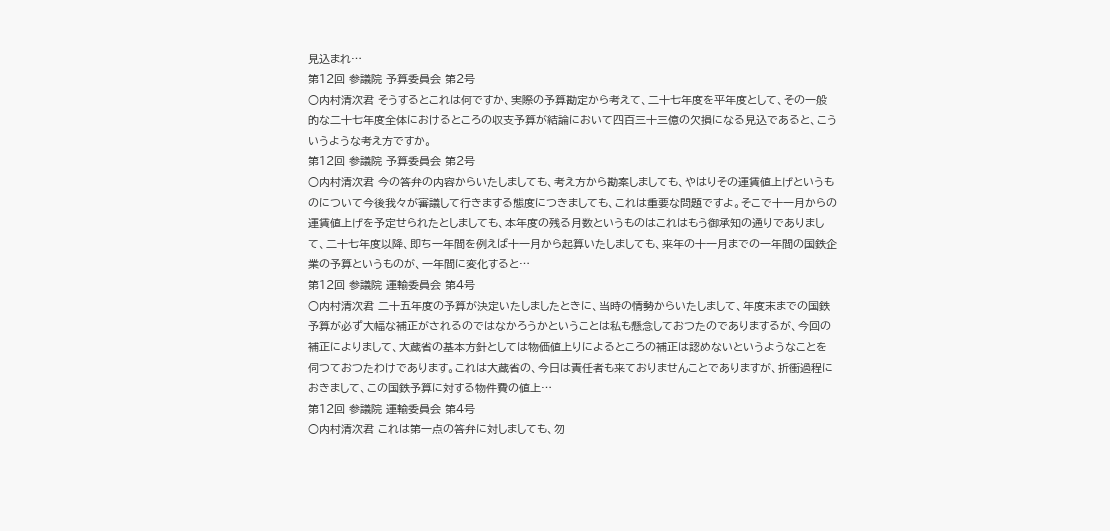見込まれ…
第12回 参議院 予算委員会 第2号
○内村清次君 そうするとこれは何ですか、実際の予算勘定から考えて、二十七年度を平年度として、その一般的な二十七年度全体におけるところの収支予算が結論において四百三十三億の欠損になる見込であると、こういうような考え方ですか。
第12回 参議院 予算委員会 第2号
○内村清次君 今の答弁の内容からいたしましても、考え方から勘案しましても、やはりその運賃値上げというものについて今後我々が審議して行きまする態度につきましても、これは重要な問題ですよ。そこで十一月からの運賃値上げを予定せられたとしましても、本年度の残る月数というものはこれはもう御承知の通りでありまして、二十七年度以降、即ち一年間を例えば十一月から起算いたしましても、来年の十一月までの一年間の国鉄企業の予算というものが、一年間に変化すると…
第12回 参議院 運輸委員会 第4号
○内村清次君 二十五年度の予算が決定いたしましたときに、当時の情勢からいたしまして、年度末までの国鉄予算が必ず大幅な補正がされるのではなかろうかということは私も懸念しておつたのでありまするが、今回の補正によりまして、大蔵省の基本方針としては物価値上りによるところの補正は認めないというようなことを伺つておつたわけであります。これは大蔵省の、今日は責任者も来ておりませんことでありますが、折衝過程におきまして、この国鉄予算に対する物件費の値上…
第12回 参議院 運輸委員会 第4号
○内村清次君 これは第一点の答弁に対しましても、勿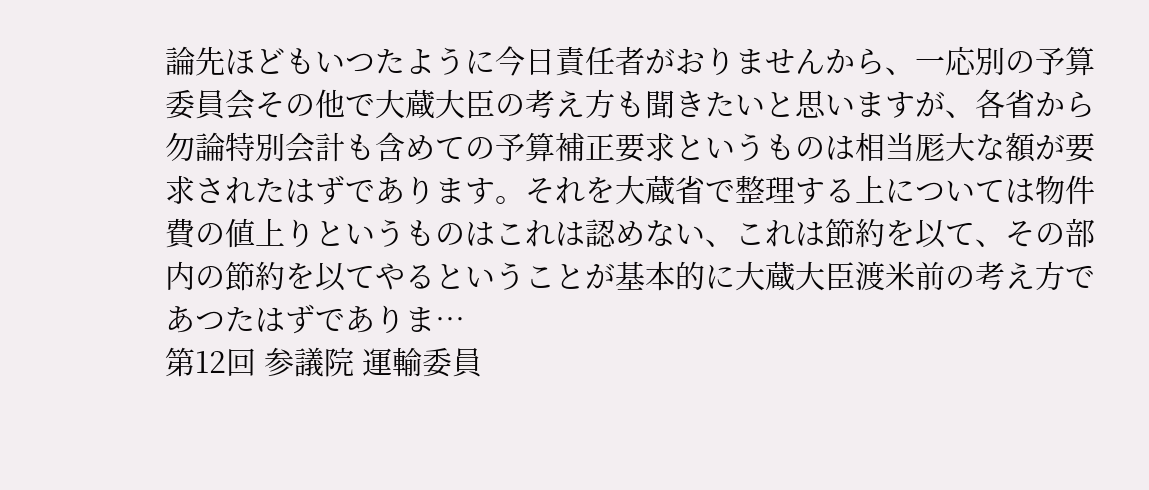論先ほどもいつたように今日責任者がおりませんから、一応別の予算委員会その他で大蔵大臣の考え方も聞きたいと思いますが、各省から勿論特別会計も含めての予算補正要求というものは相当厖大な額が要求されたはずであります。それを大蔵省で整理する上については物件費の値上りというものはこれは認めない、これは節約を以て、その部内の節約を以てやるということが基本的に大蔵大臣渡米前の考え方であつたはずでありま…
第12回 参議院 運輸委員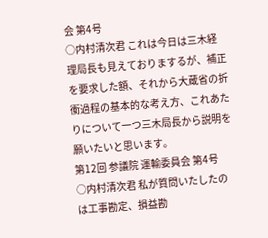会 第4号
○内村清次君 これは今日は三木経理局長も見えておりまするが、補正を要求した額、それから大蔵省の折衝過程の基本的な考え方、これあたりについて一つ三木局長から説明を願いたいと思います。
第12回 参議院 運輸委員会 第4号
○内村清次君 私が質問いたしたのは工事勘定、損益勘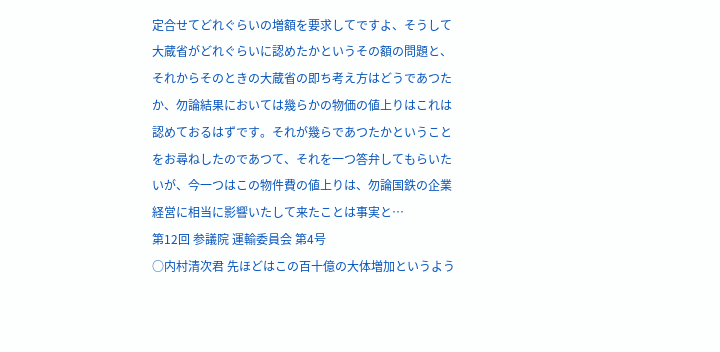定合せてどれぐらいの増額を要求してですよ、そうして大蔵省がどれぐらいに認めたかというその額の問題と、それからそのときの大蔵省の即ち考え方はどうであつたか、勿論結果においては幾らかの物価の値上りはこれは認めておるはずです。それが幾らであつたかということをお尋ねしたのであつて、それを一つ答弁してもらいたいが、今一つはこの物件費の値上りは、勿論国鉄の企業経営に相当に影響いたして来たことは事実と…
第12回 参議院 運輸委員会 第4号
○内村清次君 先ほどはこの百十億の大体増加というよう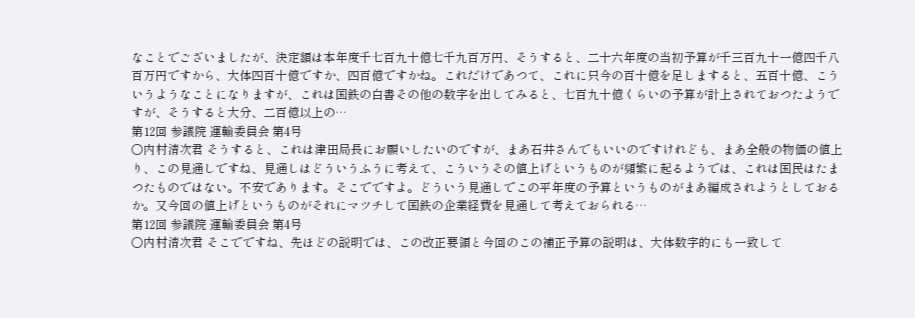なことでございましたが、決定額は本年度千七百九十億七千九百万円、そうすると、二十六年度の当初予算が千三百九十一億四千八百万円ですから、大体四百十億ですか、四百億ですかね。これだけであつて、これに只今の百十億を足しますると、五百十億、こういうようなことになりますが、これは国鉄の白書その他の数字を出してみると、七百九十億くらいの予算が計上されておつたようですが、そうすると大分、二百億以上の…
第12回 参議院 運輸委員会 第4号
○内村清次君 そうすると、これは津田局長にお願いしたいのですが、まあ石井さんでもいいのですけれども、まあ全般の物価の値上り、この見通しですね、見通しはどういうふうに考えて、こういうその値上げというものが頻繁に起るようでは、これは国民はたまつたものではない。不安であります。そこでですよ。どういう見通しでこの平年度の予算というものがまあ編成されようとしておるか。又今回の値上げというものがそれにマツチして国鉄の企業経費を見通して考えておられる…
第12回 参議院 運輸委員会 第4号
○内村清次君 そこでですね、先ほどの説明では、この改正要領と今回のこの補正予算の説明は、大体数字的にも一致して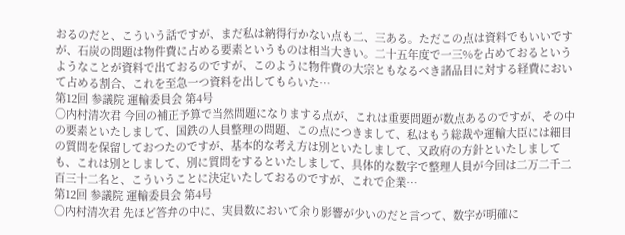おるのだと、こういう話ですが、まだ私は納得行かない点も二、三ある。ただこの点は資料でもいいですが、石炭の問題は物件費に占める要素というものは相当大きい。二十五年度で一三%を占めておるというようなことが資料で出ておるのですが、このように物件費の大宗ともなるべき諸品目に対する経費において占める割合、これを至急一つ資料を出してもらいた…
第12回 参議院 運輸委員会 第4号
○内村清次君 今回の補正予算で当然問題になりまする点が、これは重要問題が数点あるのですが、その中の要素といたしまして、国鉄の人員整理の問題、この点につきまして、私はもう総裁や運輸大臣には細目の質問を保留しておつたのですが、基本的な考え方は別といたしまして、又政府の方針といたしましても、これは別としまして、別に質問をするといたしまして、具体的な数字で整理人員が今回は二万二千二百三十二名と、こういうことに決定いたしておるのですが、これで企業…
第12回 参議院 運輸委員会 第4号
○内村清次君 先ほど答弁の中に、実員数において余り影響が少いのだと言つて、数字が明確に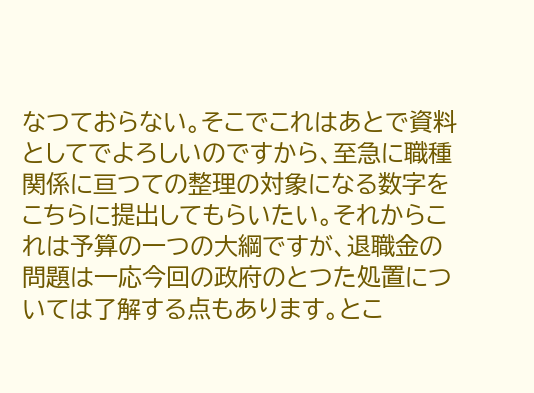なつておらない。そこでこれはあとで資料としてでよろしいのですから、至急に職種関係に亘つての整理の対象になる数字をこちらに提出してもらいたい。それからこれは予算の一つの大綱ですが、退職金の問題は一応今回の政府のとつた処置については了解する点もあります。とこ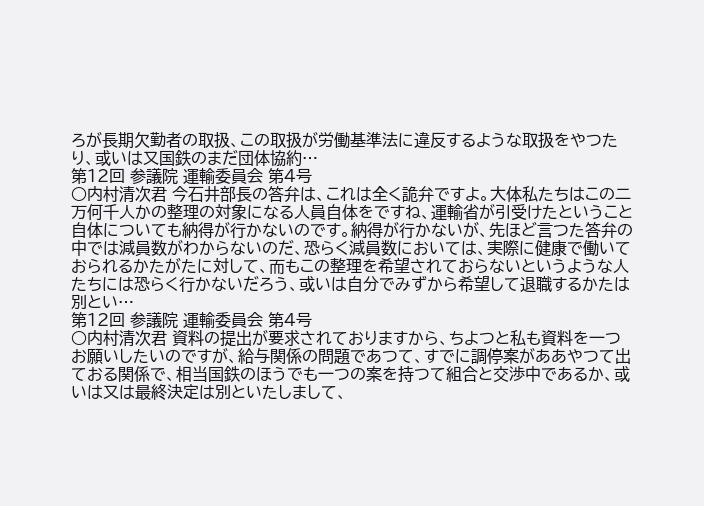ろが長期欠勤者の取扱、この取扱が労働基準法に違反するような取扱をやつたり、或いは又国鉄のまだ団体協約…
第12回 参議院 運輸委員会 第4号
○内村清次君 今石井部長の答弁は、これは全く詭弁ですよ。大体私たちはこの二万何千人かの整理の対象になる人員自体をですね、運輸省が引受けたということ自体についても納得が行かないのです。納得が行かないが、先ほど言つた答弁の中では減員数がわからないのだ、恐らく減員数においては、実際に健康で働いておられるかたがたに対して、而もこの整理を希望されておらないというような人たちには恐らく行かないだろう、或いは自分でみずから希望して退職するかたは別とい…
第12回 参議院 運輸委員会 第4号
○内村清次君 資料の提出が要求されておりますから、ちよつと私も資料を一つお願いしたいのですが、給与関係の問題であつて、すでに調停案がああやつて出ておる関係で、相当国鉄のほうでも一つの案を持つて組合と交渉中であるか、或いは又は最終決定は別といたしまして、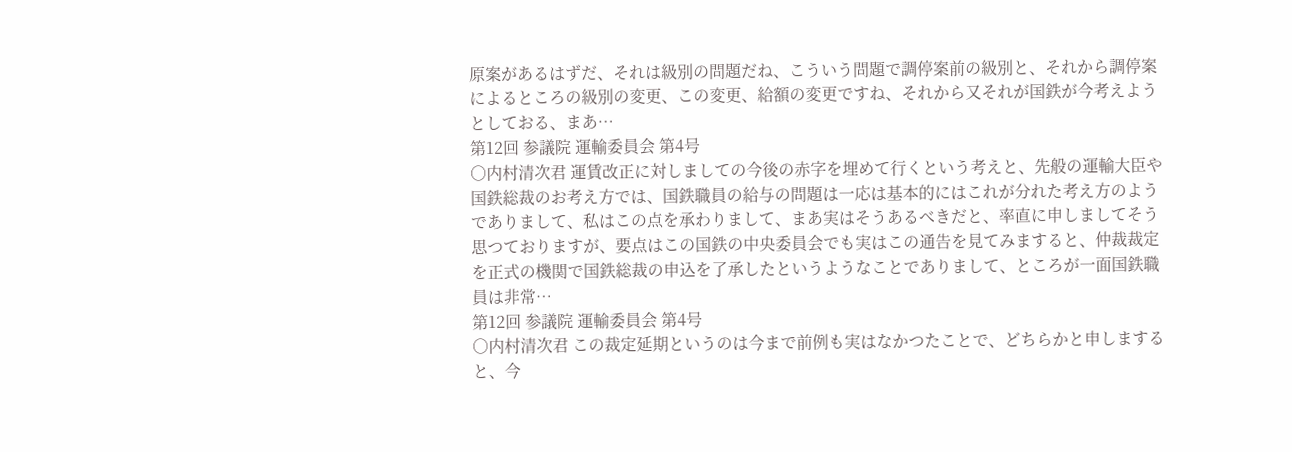原案があるはずだ、それは級別の問題だね、こういう問題で調停案前の級別と、それから調停案によるところの級別の変更、この変更、給額の変更ですね、それから又それが国鉄が今考えようとしておる、まあ…
第12回 参議院 運輸委員会 第4号
○内村清次君 運賃改正に対しましての今後の赤字を埋めて行くという考えと、先般の運輸大臣や国鉄総裁のお考え方では、国鉄職員の給与の問題は一応は基本的にはこれが分れた考え方のようでありまして、私はこの点を承わりまして、まあ実はそうあるべきだと、率直に申しましてそう思つておりますが、要点はこの国鉄の中央委員会でも実はこの通告を見てみますると、仲裁裁定を正式の機関で国鉄総裁の申込を了承したというようなことでありまして、ところが一面国鉄職員は非常…
第12回 参議院 運輸委員会 第4号
○内村清次君 この裁定延期というのは今まで前例も実はなかつたことで、どちらかと申しますると、今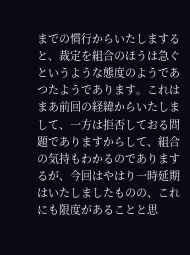までの慣行からいたしますると、裁定を組合のほうは急ぐというような態度のようであつたようであります。これはまあ前回の経緯からいたしまして、一方は拒否しておる問題でありますからして、組合の気持もわかるのでありまするが、今回はやはり一時延期はいたしましたものの、これにも限度があることと思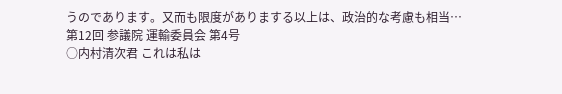うのであります。又而も限度がありまする以上は、政治的な考慮も相当…
第12回 参議院 運輸委員会 第4号
○内村清次君 これは私は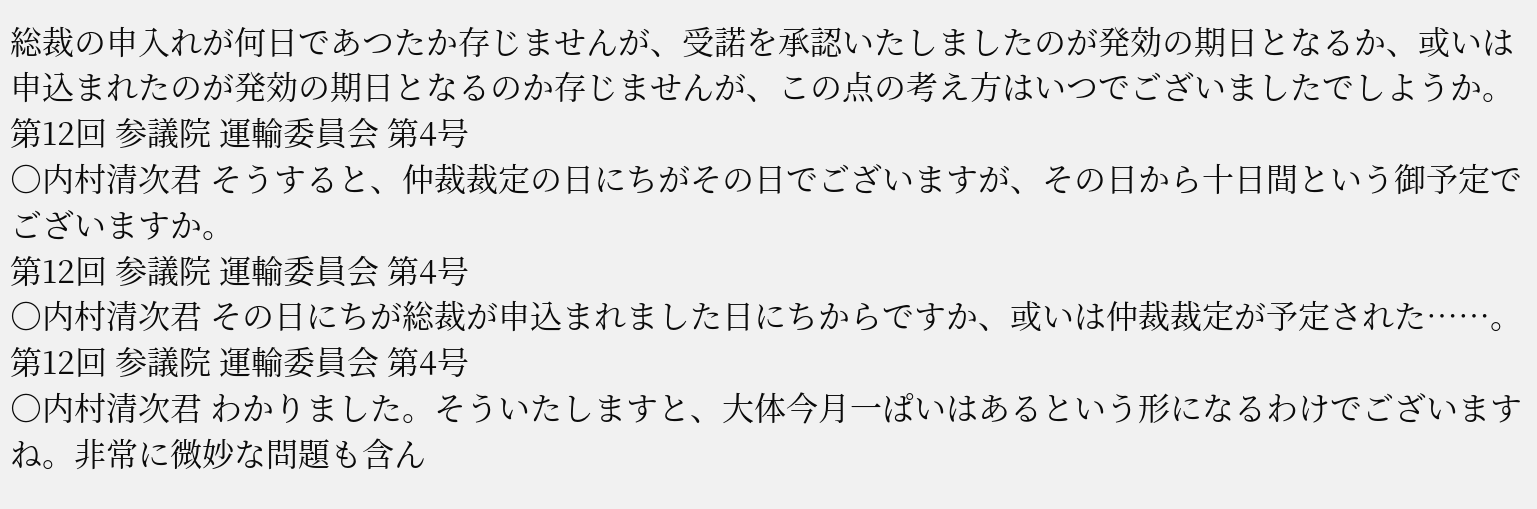総裁の申入れが何日であつたか存じませんが、受諾を承認いたしましたのが発効の期日となるか、或いは申込まれたのが発効の期日となるのか存じませんが、この点の考え方はいつでございましたでしようか。
第12回 参議院 運輸委員会 第4号
○内村清次君 そうすると、仲裁裁定の日にちがその日でございますが、その日から十日間という御予定でございますか。
第12回 参議院 運輸委員会 第4号
○内村清次君 その日にちが総裁が申込まれました日にちからですか、或いは仲裁裁定が予定された……。
第12回 参議院 運輸委員会 第4号
○内村清次君 わかりました。そういたしますと、大体今月一ぱいはあるという形になるわけでございますね。非常に微妙な問題も含ん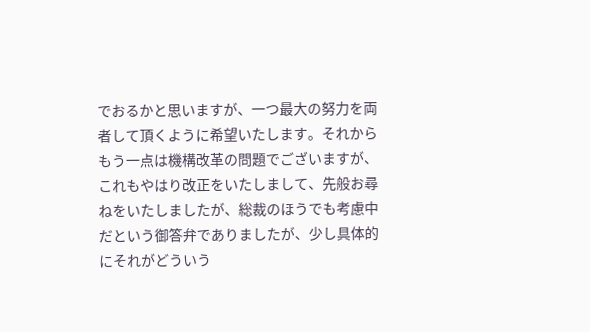でおるかと思いますが、一つ最大の努力を両者して頂くように希望いたします。それからもう一点は機構改革の問題でございますが、これもやはり改正をいたしまして、先般お尋ねをいたしましたが、総裁のほうでも考慮中だという御答弁でありましたが、少し具体的にそれがどういう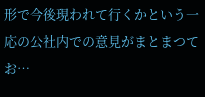形で今後現われて行くかという一応の公社内での意見がまとまつてお…